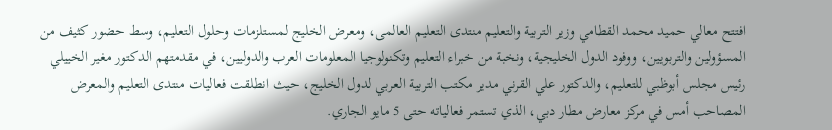افتتح معالي حميد محمد القطامي وزير التربية والتعليم منتدى التعليم العالمى، ومعرض الخليج لمستلزمات وحلول التعليم، وسط حضور كثيف من المسؤولين والتربويين، ووفود الدول الخليجية، ونخبة من خبراء التعليم وتكنولوجيا المعلومات العرب والدوليين، في مقدمتهم الدكتور مغير الخييلي رئيس مجلس أبوظبي للتعليم، والدكتور علي القرني مدير مكتب التربية العربي لدول الخليج، حيث انطلقت فعاليات منتدى التعليم والمعرض المصاحب أمس في مركز معارض مطار دبي، الذي تستمر فعالياته حتى 5 مايو الجاري.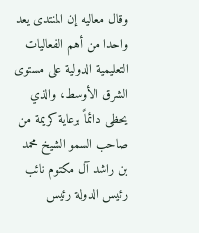وقال معاليه إن المنتدى يعد واحدا من أهم الفعاليات التعليمية الدولية على مستوى الشرق الأوسط، والذي يحظى دائماً برعاية كريمة من صاحب السمو الشيخ محمد بن راشد آل مكتوم نائب رئيس الدولة رئيس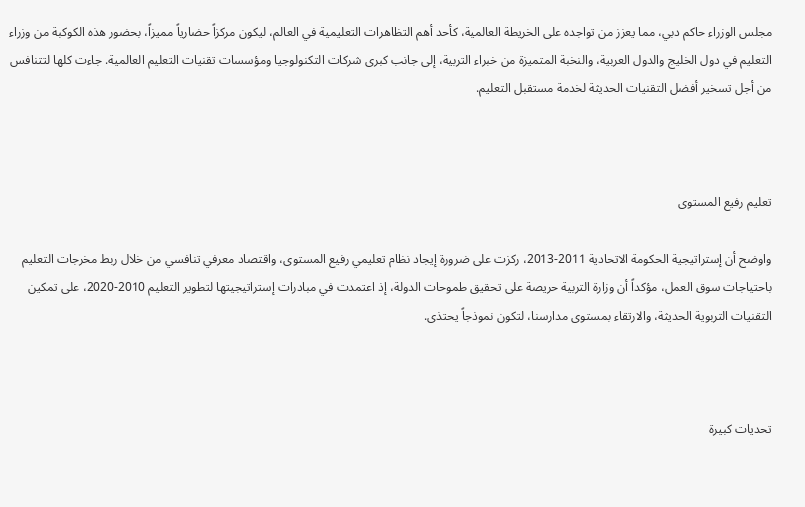مجلس الوزراء حاكم دبي، مما يعزز من تواجده على الخريطة العالمية، كأحد أهم التظاهرات التعليمية في العالم، ليكون مركزاً حضارياً مميزاً، بحضور هذه الكوكبة من وزراء التعليم في دول الخليج والدول العربية، والنخبة المتميزة من خبراء التربية، إلى جانب كبرى شركات التكنولوجيا ومؤسسات تقنيات التعليم العالمية. جاءت كلها لتتنافس من أجل تسخير أفضل التقنيات الحديثة لخدمة مستقبل التعليم.



تعليم رفيع المستوى

واوضح أن إستراتيجية الحكومة الاتحادية 2011-2013، ركزت على ضرورة إيجاد نظام تعليمي رفيع المستوى، واقتصاد معرفي تنافسي من خلال ربط مخرجات التعليم باحتياجات سوق العمل، مؤكداً أن وزارة التربية حريصة على تحقيق طموحات الدولة، إذ اعتمدت في مبادرات إستراتيجيتها لتطوير التعليم 2010-2020، على تمكين التقنيات التربوية الحديثة، والارتقاء بمستوى مدارسنا، لتكون نموذجاً يحتذى.



تحديات كبيرة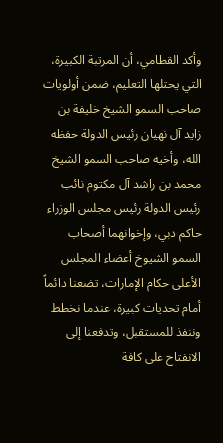وأكد القطامي، أن المرتبة الكبيرة، التي يحتلها التعليم، ضمن أولويات صاحب السمو الشيخ خليفة بن زايد آل نهيان رئيس الدولة حفظه الله، وأخيه صاحب السمو الشيخ محمد بن راشد آل مكتوم نائب رئيس الدولة رئيس مجلس الوزراء حاكم دبي، وإخوانهما أصحاب السمو الشيوخ أعضاء المجلس الأعلى حكام الإمارات، تضعنا دائماً أمام تحديات كبيرة، عندما نخطط وننفذ للمستقبل، وتدفعنا إلى الانفتاح على كافة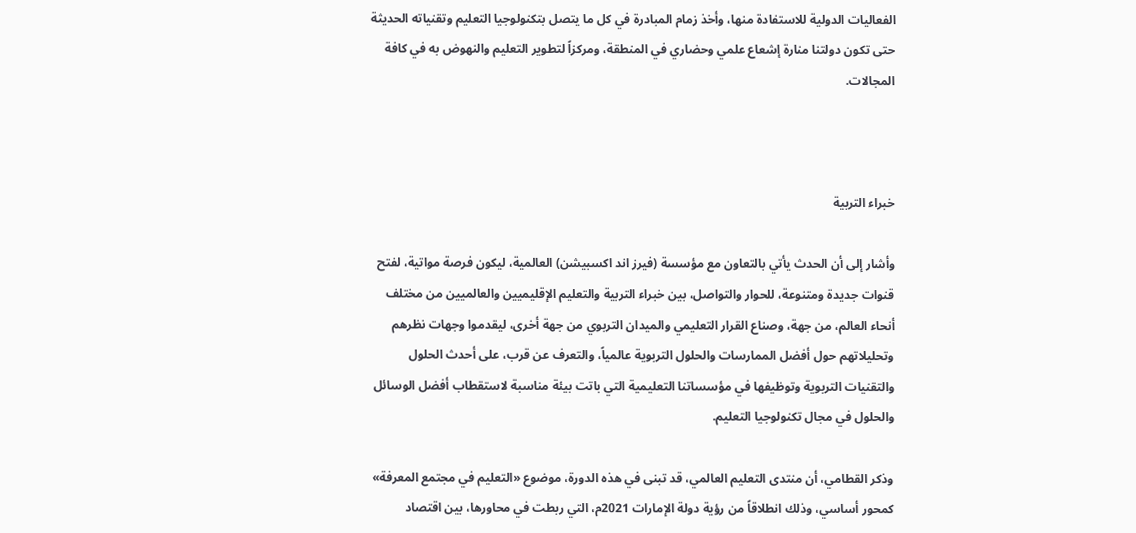الفعاليات الدولية للاستفادة منها، وأخذ زمام المبادرة في كل ما يتصل بتكنولوجيا التعليم وتقنياته الحديثة حتى تكون دولتنا منارة إشعاع علمي وحضاري في المنطقة، ومركزاً لتطوير التعليم والنهوض به في كافة المجالات.



خبراء التربية

وأشار إلى أن الحدث يأتي بالتعاون مع مؤسسة (فيرز اند اكسبيشن) العالمية، ليكون فرصة مواتية، لفتح قنوات جديدة ومتنوعة، للحوار والتواصل، بين خبراء التربية والتعليم الإقليميين والعالميين من مختلف أنحاء العالم، من جهة، وصناع القرار التعليمي والميدان التربوي من جهة أخرى، ليقدموا وجهات نظرهم وتحليلاتهم حول أفضل الممارسات والحلول التربوية عالمياً، والتعرف عن قرب، على أحدث الحلول والتقنيات التربوية وتوظيفها في مؤسساتنا التعليمية التي باتت بيئة مناسبة لاستقطاب أفضل الوسائل والحلول في مجال تكنولوجيا التعليم.

وذكر القطامي، أن منتدى التعليم العالمي، قد تبنى في هذه الدورة، موضوع «التعليم في مجتمع المعرفة» كمحور أساسي، وذلك انطلاقاً من رؤية دولة الإمارات 2021م، التي ربطت في محاورها، بين اقتصاد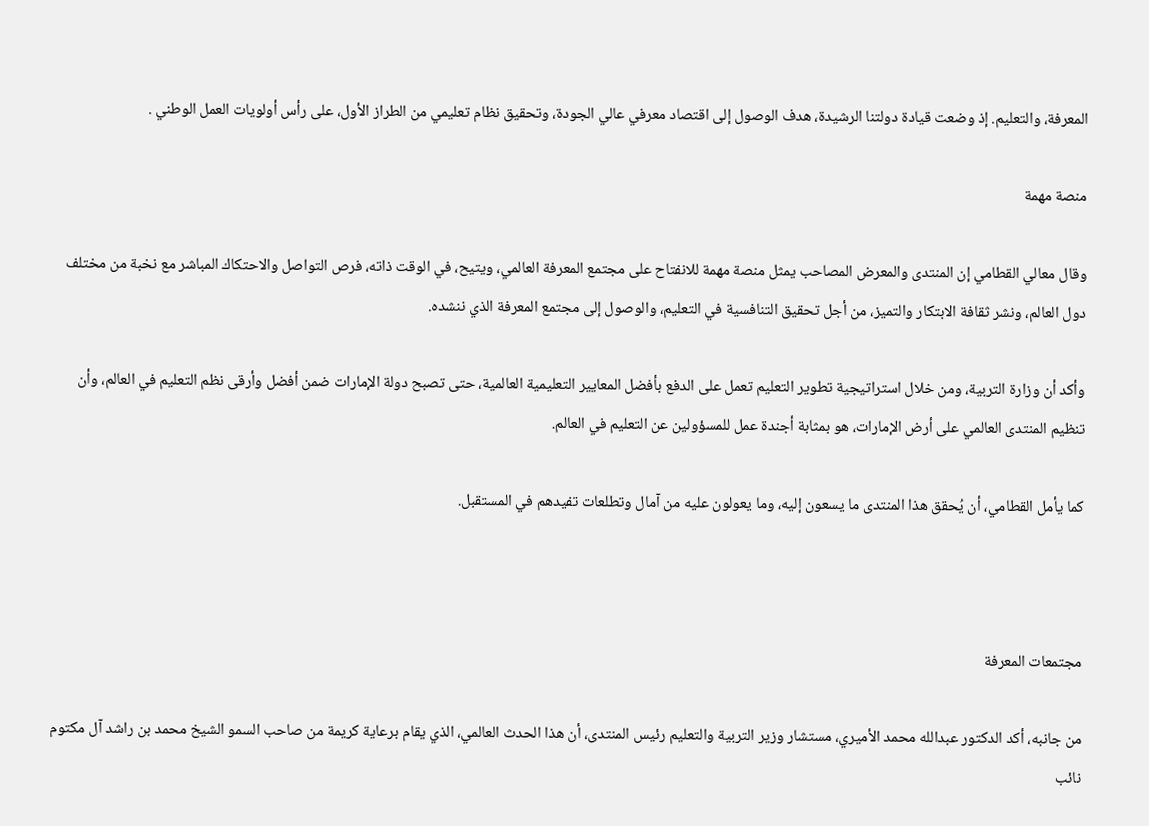المعرفة، والتعليم. إذ وضعت قيادة دولتنا الرشيدة، هدف الوصول إلى اقتصاد معرفي عالي الجودة، وتحقيق نظام تعليمي من الطراز الأول، على رأس أولويات العمل الوطني .

منصة مهمة

وقال معالي القطامي إن المنتدى والمعرض المصاحب يمثل منصة مهمة للانفتاح على مجتمع المعرفة العالمي، ويتيح، في الوقت ذاته، فرص التواصل والاحتكاك المباشر مع نخبة من مختلف دول العالم، ونشر ثقافة الابتكار والتميز، من أجل تحقيق التنافسية في التعليم، والوصول إلى مجتمع المعرفة الذي ننشده.

وأكد أن وزارة التربية، ومن خلال استراتيجية تطوير التعليم تعمل على الدفع بأفضل المعايير التعليمية العالمية، حتى تصبح دولة الإمارات ضمن أفضل وأرقى نظم التعليم في العالم، وأن تنظيم المنتدى العالمي على أرض الإمارات، هو بمثابة أجندة عمل للمسؤولين عن التعليم في العالم.

كما يأمل القطامي، أن يُحقق هذا المنتدى ما يسعون إليه، وما يعولون عليه من آمال وتطلعات تفيدهم في المستقبل.



مجتمعات المعرفة

من جانبه، أكد الدكتور عبدالله محمد الأميري، مستشار وزير التربية والتعليم رئيس المنتدى، أن هذا الحدث العالمي، الذي يقام برعاية كريمة من صاحب السمو الشيخ محمد بن راشد آل مكتوم نائب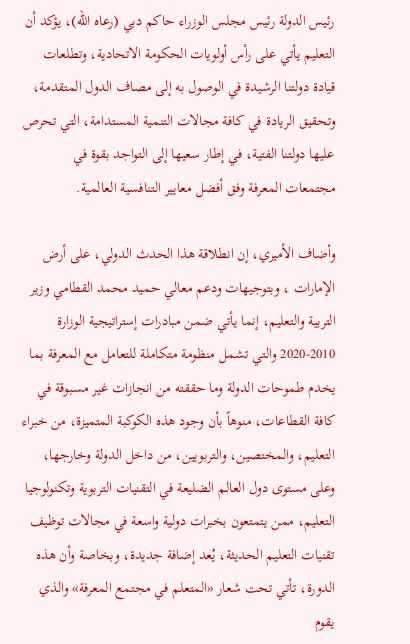رئيس الدولة رئيس مجلس الوزراء حاكم دبي (رعاه الله)، يؤكد أن التعليم يأتي على رأس أولويات الحكومة الاتحادية، وتطلعات قيادة دولتنا الرشيدة في الوصول به إلى مصاف الدول المتقدمة، وتحقيق الريادة في كافة مجالات التنمية المستدامة، التي تحرص عليها دولتنا الفتية، في إطار سعيها إلى التواجد بقوة في مجتمعات المعرفة وفق أفضل معايير التنافسية العالمية.

وأضاف الأميري، إن انطلاقة هذا الحدث الدولي، على أرض الإمارات ، وبتوجيهات ودعم معالي حميد محمد القطامي وزير التربية والتعليم، إنما يأتي ضمن مبادرات إستراتيجية الوزارة 2010-2020 والتي تشمل منظومة متكاملة للتعامل مع المعرفة بما يخدم طموحات الدولة وما حققته من انجازات غير مسبوقة في كافة القطاعات، منوهاً بأن وجود هذه الكوكبة المتميزة، من خبراء التعليم، والمختصين، والتربويين، من داخل الدولة وخارجها، وعلى مستوى دول العالم الضليعة في التقنيات التربوية وتكنولوجيا التعليم، ممن يتمتعون بخبرات دولية واسعة في مجالات توظيف تقنيات التعليم الحديثة، يُعد إضافة جديدة، وبخاصة وأن هذه الدورة، تأتي تحت شعار «المتعلم في مجتمع المعرفة» والذي يقوم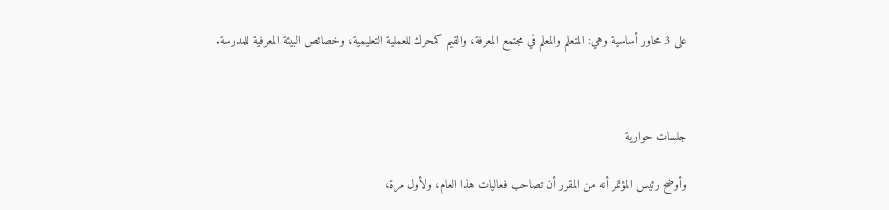على 3 محاور أساسية وهي: المتعلم والمعلم في مجتمع المعرفة، والقيم كمحرك للعملية التعليمية، وخصائص البيئة المعرفية للمدرسة.



جلسات حوارية

وأوضح رئيس المؤتمر أنه من المقرر أن تصاحب فعاليات هذا العام، ولأول مرة،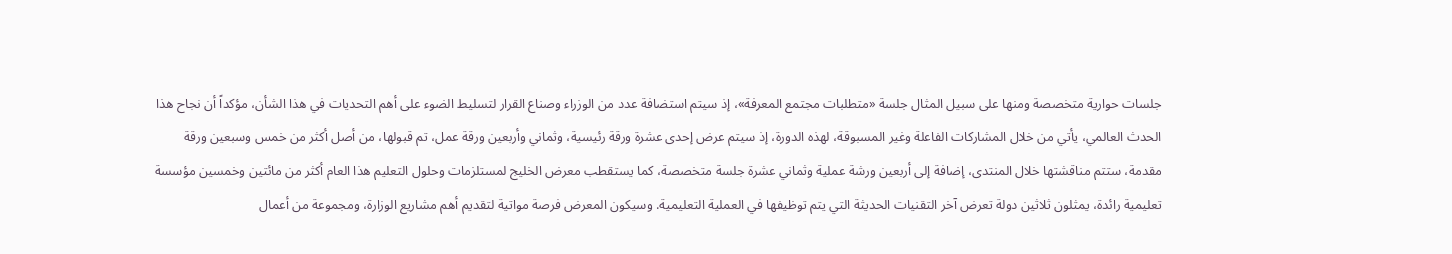جلسات حوارية متخصصة ومنها على سبيل المثال جلسة «متطلبات مجتمع المعرفة»، إذ سيتم استضافة عدد من الوزراء وصناع القرار لتسليط الضوء على أهم التحديات في هذا الشأن، مؤكداً أن نجاح هذا الحدث العالمي، يأتي من خلال المشاركات الفاعلة وغير المسبوقة، لهذه الدورة، إذ سيتم عرض إحدى عشرة ورقة رئيسية، وثماني وأربعين ورقة عمل، تم قبولها، من أصل أكثر من خمس وسبعين ورقة مقدمة، ستتم مناقشتها خلال المنتدى، إضافة إلى أربعين ورشة عملية وثماني عشرة جلسة متخصصة، كما يستقطب معرض الخليج لمستلزمات وحلول التعليم هذا العام أكثر من مائتين وخمسين مؤسسة تعليمية رائدة، يمثلون ثلاثين دولة تعرض آخر التقنيات الحديثة التي يتم توظيفها في العملية التعليمية. وسيكون المعرض فرصة مواتية لتقديم أهم مشاريع الوزارة، ومجموعة من أعمال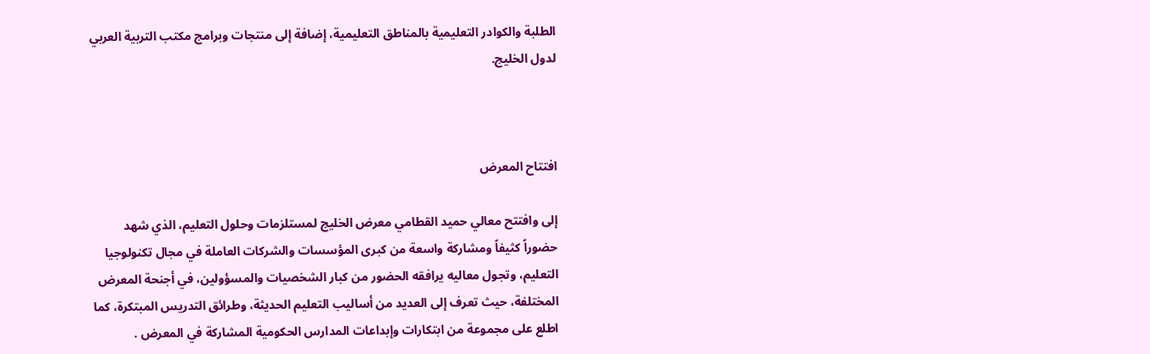الطلبة والكوادر التعليمية بالمناطق التعليمية، إضافة إلى منتجات وبرامج مكتب التربية العربي لدول الخليج.



افتتاح المعرض

إلى وافتتح معالي حميد القطامي معرض الخليج لمستلزمات وحلول التعليم، الذي شهد حضوراً كثيفاً ومشاركة واسعة من كبرى المؤسسات والشركات العاملة في مجال تكنولوجيا التعليم، وتجول معاليه يرافقه الحضور من كبار الشخصيات والمسؤولين، في أجنحة المعرض المختلفة، حيث تعرف إلى العديد من أساليب التعليم الحديثة، وطرائق التدريس المبتكرة، كما اطلع على مجموعة من ابتكارات وإبداعات المدارس الحكومية المشاركة في المعرض .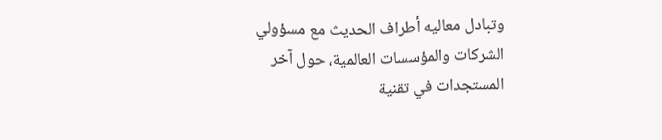وتبادل معاليه أطراف الحديث مع مسؤولي الشركات والمؤسسات العالمية، حول آخر المستجدات في تقنية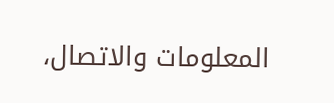المعلومات والاتصال،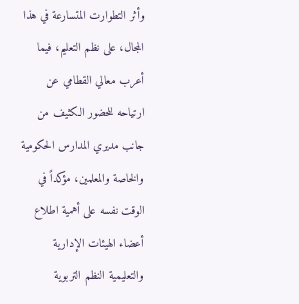وأثر التطوارت المتسارعة في هذا المجال، على نظم التعليم، فيما أعرب معالي القطامي عن ارتياحه للحضور الكثيف من جانب مديري المدارس الحكومية والخاصة والمعلمين، مؤكداً في الوقت نفسه على أهمية اطلاع أعضاء الهيئات الإدارية والتعليمية النظم التربوية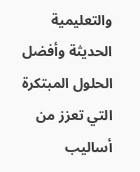والتعليمية الحديثة وأفضل الحلول المبتكرة التي تعزز من أساليب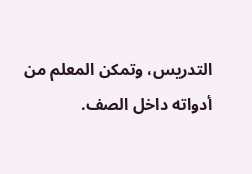التدريس، وتمكن المعلم من أدواته داخل الصف.